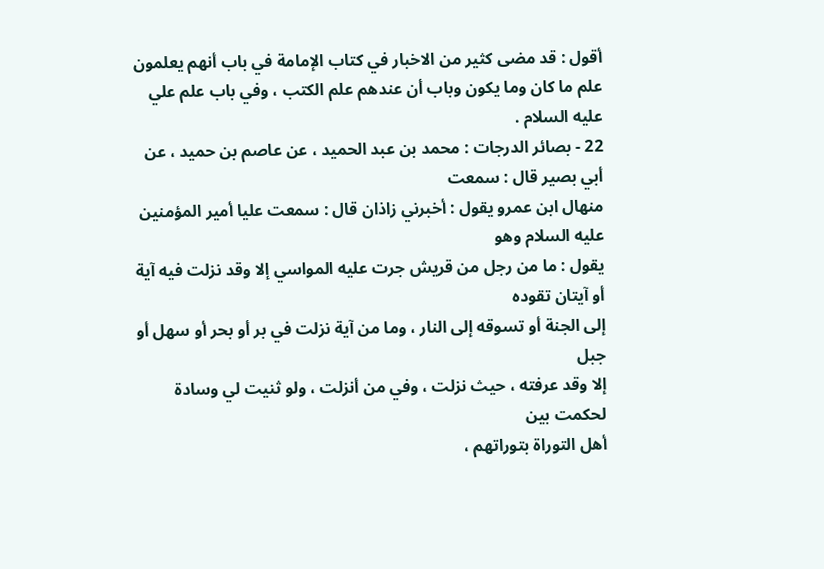أقول : قد مضى كثير من الاخبار في كتاب الإمامة في باب أنهم يعلمون
علم ما كان وما يكون وباب أن عندهم علم الكتب ، وفي باب علم علي عليه السلام .
22 - بصائر الدرجات : محمد بن عبد الحميد ، عن عاصم بن حميد ، عن أبي بصير قال : سمعت
منهال ابن عمرو يقول : أخبرني زاذان قال : سمعت عليا أمير المؤمنين عليه السلام وهو
يقول : ما من رجل من قريش جرت عليه المواسي إلا وقد نزلت فيه آية أو آيتان تقوده
إلى الجنة أو تسوقه إلى النار ، وما من آية نزلت في بر أو بحر أو سهل أو جبل
إلا وقد عرفته ، حيث نزلت ، وفي من أنزلت ، ولو ثنيت لي وسادة لحكمت بين
أهل التوراة بتوراتهم ،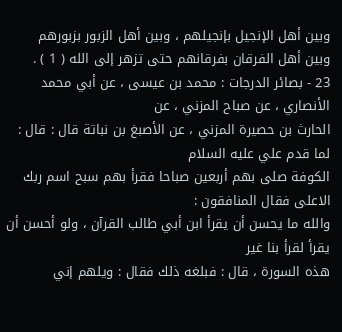وبين أهل الإنجيل بإنجيلهم ، وبين أهل الزبور بزبورهم
وبين أهل الفرقان بفرقانهم حتى تزهر إلى الله ( 1 ) .
23 - بصائر الدرجات : محمد بن عيسى ، عن أبي محمد الأنصاري ، عن صباح المزني ، عن
الحارث بن حصيرة المزني ، عن الأصبغ بن نباتة قال : قال : لما قدم علي عليه السلام
الكوفة صلى بهم أربعين صباحا فقرأ بهم سبح اسم ربك الاعلى فقال المنافقون :
والله ما يحسن أن يقرأ ابن أبي طالب القرآن ، ولو أحسن أن يقرأ لقرأ بنا غير
هذه السورة ، قال : فبلغه ذلك فقال : ويلهم إني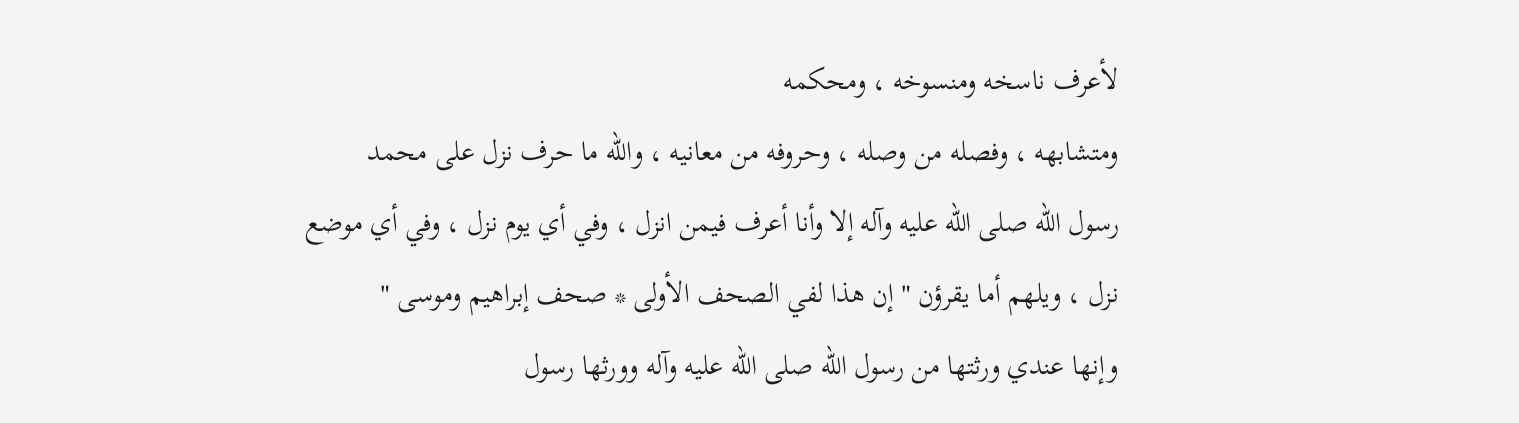لأعرف ناسخه ومنسوخه ، ومحكمه
ومتشابهه ، وفصله من وصله ، وحروفه من معانيه ، والله ما حرف نزل على محمد
رسول الله صلى الله عليه وآله إلا وأنا أعرف فيمن انزل ، وفي أي يوم نزل ، وفي أي موضع
نزل ، ويلهم أما يقرؤن " إن هذا لفي الصحف الأولى * صحف إبراهيم وموسى "
وإنها عندي ورثتها من رسول الله صلى الله عليه وآله وورثها رسول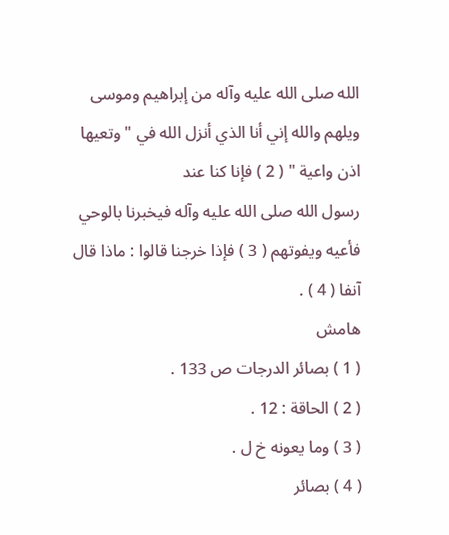الله صلى الله عليه وآله من إبراهيم وموسى
ويلهم والله إني أنا الذي أنزل الله في " وتعيها اذن واعية " ( 2 ) فإنا كنا عند
رسول الله صلى الله عليه وآله فيخبرنا بالوحي فأعيه ويفوتهم ( 3 ) فإذا خرجنا قالوا : ماذا قال
آنفا ( 4 ) .
هامش
( 1 ) بصائر الدرجات ص 133 .
( 2 ) الحاقة : 12 .
( 3 ) وما يعونه خ ل .
( 4 ) بصائر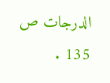الدرجات ص 135 .